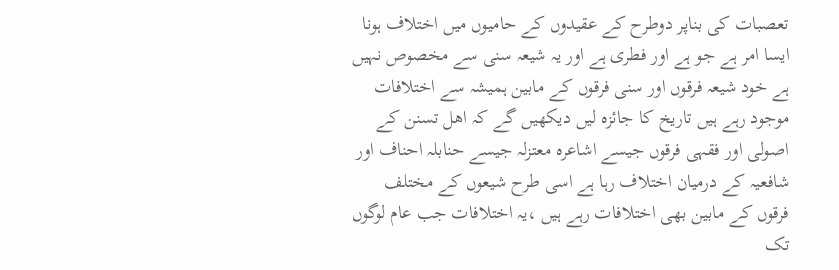تعصبات کی بناپر دوطرح کے عقیدوں کے حامیوں میں اختلاف ہونا ایسا امر ہے جو ہے اور فطری ہے اور یہ شیعہ سنی سے مخصوص نہیں ہے خود شیعہ فرقوں اور سنی فرقوں کے مابین ہمیشہ سے اختلافات موجود رہے ہیں تاریخ کا جائزہ لیں دیکھیں گے کہ اھل تسنن کے اصولی اور فقہی فرقوں جیسے اشاعرہ معتزلہ جیسے حنابلہ احناف اور شافعیہ کے درمیان اختلاف رہا ہے اسی طرح شیعوں کے مختلف فرقوں کے مابین بھی اختلافات رہے ہیں ،یہ اختلافات جب عام لوگوں تک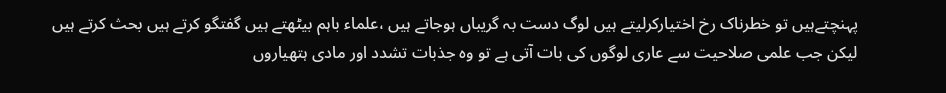پہنچتےہیں تو خطرناک رخ اختیارکرلیتے ہیں لوگ دست بہ گریباں ہوجاتے ہیں ،علماء باہم بیٹھتے ہیں گفتگو کرتے ہیں بحث کرتے ہیں لیکن جب علمی صلاحیت سے عاری لوگوں کی بات آتی ہے تو وہ جذبات تشدد اور مادی ہتھیاروں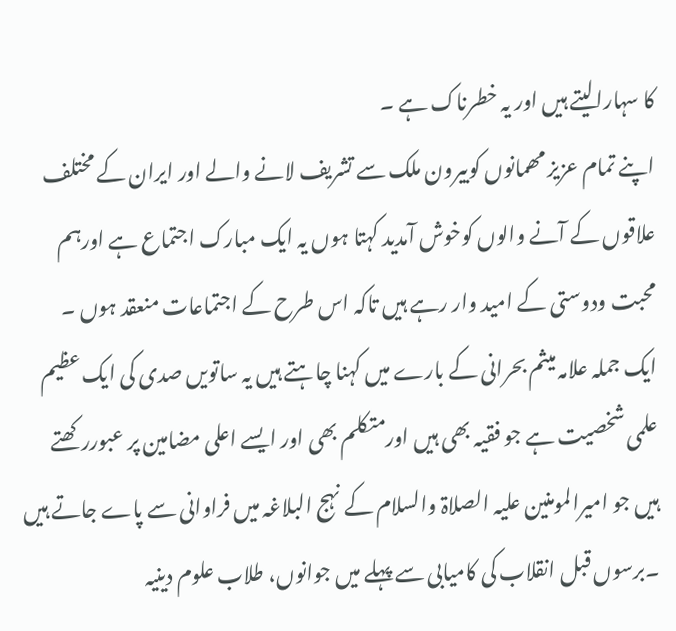کا سہارالیتے ہیں اور یہ خطرناک ہے ۔
اپنے تمام عزیز مھمانوں کوبیرون ملک سے تشریف لانے والے اور ایران کے مختلف علاقوں کے آنے والوں کوخوش آمدید کہتا ہوں یہ ایک مبارک اجتماع ہے اورہم محبت ودوستی کے امید وار رہے ہیں تاکہ اس طرح کے اجتماعات منعقد ہوں ۔
ایک جملہ علامہ میثم بحرانی کے بارے میں کہنا چاہتے ہیں یہ ساتویں صدی کی ایک عظیم علمی شخصیت ہے جو فقیہ بھی ہیں اورمتکلم بھی اور ایسے اعلی مضامین پر عبوررکھتے ہیں جو امیرالمومنین علیہ الصلاۃ والسلام کے نہج البلاغہ میں فراوانی سے پاے جاتے ہیں ۔برسوں قبل انقلاب کی کامیابی سے پہلے میں جوانوں، طلاب علوم دینیہ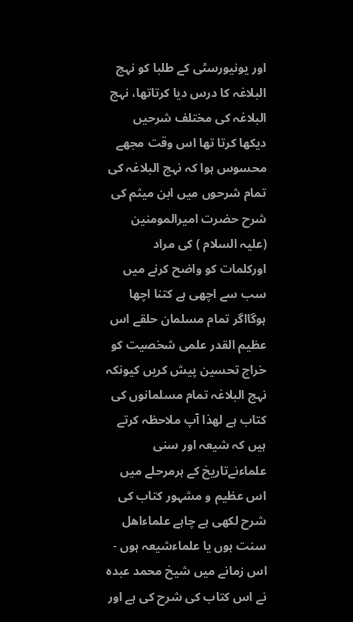اور یونیورسٹی کے طلبا کو نہج البلاغہ کا درس دیا کرتاتھا، نہج البلاغہ کی مختلف شرحیں دیکھا کرتا تھا اس وقت مجھے محسوس ہوا کہ نہج البلاغہ کی تمام شرحوں میں ابن میثم کی شرح حضرت امیرالمومنین (علیہ السلام ) کی مراد اورکلمات کو واضح کرنے میں سب سے اچھی ہے کتنا اچھا ہوگااگر تمام مسلمان حلقے اس عظیم القدر علمی شخصیت کو خراج تحسین پیش کریں کیونکہ نہج البلاغہ تمام مسلمانوں کی کتاب ہے لھذا آپ ملاحظہ کرتے ہیں کہ شیعہ اور سنی علماءنےتاریخ کے ہرمرحلے میں اس عظیم و مشہور کتاب کی شرح لکھی ہے چاہے علماءاھل سنت ہوں یا علماءشیعہ ہوں - اس زمانے میں شیخ محمد عبدہ نے اس کتاب کی شرح کی ہے اور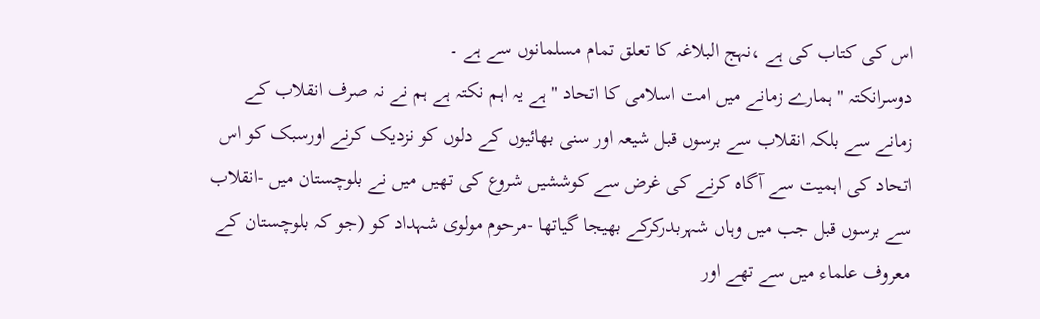اس کی کتاب کی ہے ،نہج البلاغہ کا تعلق تمام مسلمانوں سے ہے ۔
دوسرانکتہ "ہمارے زمانے میں امت اسلامی کا اتحاد "ہے یہ اہم نکتہ ہے ہم نے نہ صرف انقلاب کے زمانے سے بلکہ انقلاب سے برسوں قبل شیعہ اور سنی بھائيوں کے دلوں کو نزدیک کرنے اورسبک کو اس اتحاد کی اہمیت سے آگاہ کرنے کی غرض سے کوششیں شروع کی تھیں میں نے بلوچستان میں -انقلاب سے برسوں قبل جب میں وہاں شہربدرکرکے بھیجا گياتھا -مرحوم مولوی شہداد کو (جو کہ بلوچستان کے معروف علماء میں سے تھے اور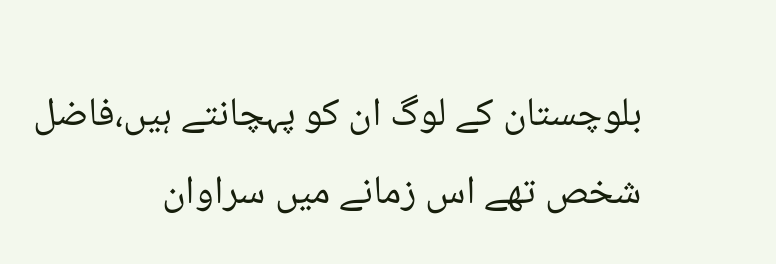بلوچستان کے لوگ ان کو پہچانتے ہیں،فاضل شخص تھے اس زمانے میں سراوان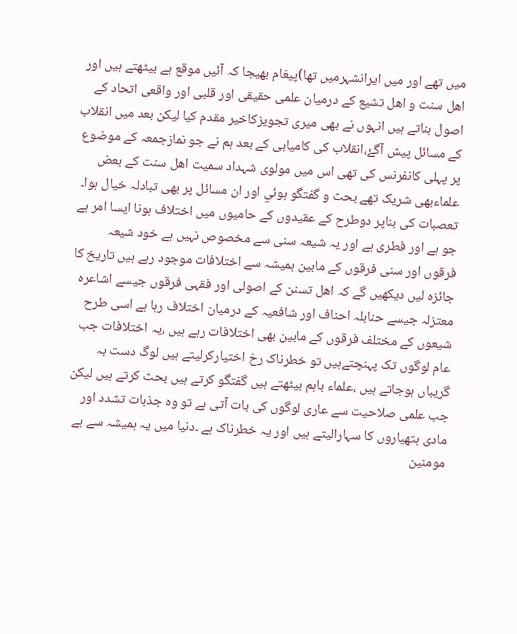میں تھے اور میں ایرانشہرمیں تھا)پیغام بھیجا کہ آئيں موقع ہے بیٹھتے ہیں اور اھل سنت و اھل تشیع کے درمیان علمی حقیقی اور قلبی اور واقعی اتحاد کے اصول بناتے ہیں انہوں نے بھی میری تجویزکاخیر مقدم کیا لیکن بعد میں انقلاب کے مسائل پیش آگۓ،انقلاب کی کامیابی کے بعد ہم نے جو نمازجمعہ کے موضوع پر پہلی کانفرنس کی تھی اس میں مولوی شہداد سمیت اھل سنت کے بعض علماءبھی شریک تھے بحث و گفتگو ہوئي اور ان مسائل پر بھی تبادلہ خیال ہوا۔
تعصبات کی بناپر دوطرح کے عقیدوں کے حامیوں میں اختلاف ہونا ایسا امر ہے جو ہے اور فطری ہے اور یہ شیعہ سنی سے مخصوص نہیں ہے خود شیعہ فرقوں اور سنی فرقوں کے مابین ہمیشہ سے اختلافات موجود رہے ہیں تاریخ کا جائزہ لیں دیکھیں گے کہ اھل تسنن کے اصولی اور فقہی فرقوں جیسے اشاعرہ معتزلہ جیسے حنابلہ احناف اور شافعیہ کے درمیان اختلاف رہا ہے اسی طرح شیعوں کے مختلف فرقوں کے مابین بھی اختلافات رہے ہیں ،یہ اختلافات جب عام لوگوں تک پہنچتےہیں تو خطرناک رخ اختیارکرلیتے ہیں لوگ دست بہ گریباں ہوجاتے ہیں ،علماء باہم بیٹھتے ہیں گفتگو کرتے ہیں بحث کرتے ہیں لیکن جب علمی صلاحیت سے عاری لوگوں کی بات آتی ہے تو وہ جذبات تشدد اور مادی ہتھیاروں کا سہارالیتے ہیں اور یہ خطرناک ہے ۔دنیا میں یہ ہمیشہ سے ہے مومنین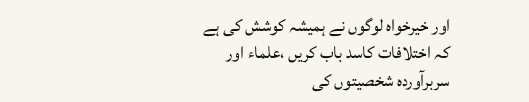اور خیرخواہ لوگوں نے ہمیشہ کوشش کی ہے کہ اختلافات کاسد باب کریں ،علماء اور سربرآوردہ شخصیتوں کی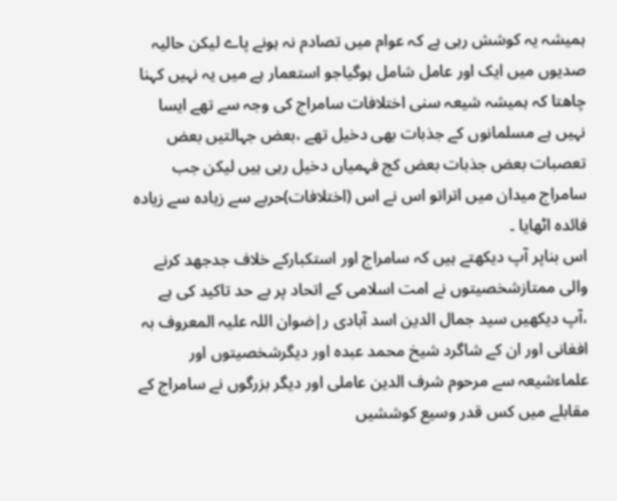ہمیشہ یہ کوشش رہی ہے کہ عوام میں تصادم نہ ہونے پاے لیکن حالیہ صدیوں میں ایک اور عامل شامل ہوگیاجو استعمار ہے میں یہ نہیں کہنا چاھتا کہ ہمیشہ شیعہ سنی اختلافات سامراج کی وجہ سے تھے ایسا نہیں ہے مسلمانوں کے جذبات بھی دخیل تھے ،بعض جہالتیں بعض تعصبات بعض جذبات بعض کج فہمیاں دخیل رہی ہیں لیکن جب سامراج میدان میں اتراتو اس نے اس (اختلافات)حربے سے زیادہ سے زیادہ فائدہ اٹھایا ۔
اس بناپر آپ دیکھتے ہیں کہ سامراج اور استکبارکے خلاف جدجھد کرنے والی ممتازشخصیتوں نے امت اسلامی کے اتحاد پر بے حد تاکید کی ہے ،آپ دیکھیں سید جمال الدین اسد آبادی ر|ضوان اللہ علیہ المعروف بہ افغانی اور ان کے شاگرد شیخ محمد عبدہ اور دیگرشخصیتوں اور علماءشیعہ سے مرحوم شرف الدین عاملی اور دیگر بزرگوں نے سامراج کے مقابلے میں کس قدر وسیع کوششیں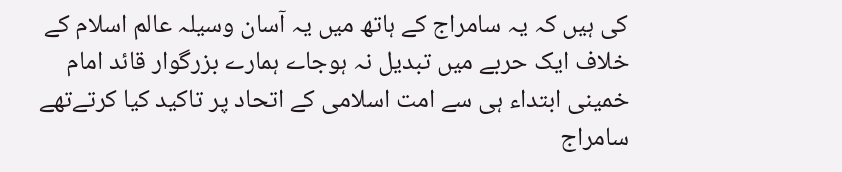کی ہیں کہ یہ سامراج کے ہاتھ میں یہ آسان وسیلہ عالم اسلام کے خلاف ایک حربے میں تبدیل نہ ہوجاے ہمارے بزرگوار قائد امام خمینی ابتداء ہی سے امت اسلامی کے اتحاد پر تاکید کیا کرتےتھے سامراج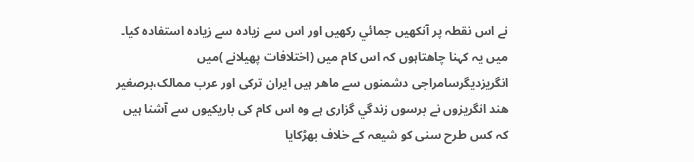نے اس نقطہ پر آنکھیں جمائي رکھیں اور اس سے زیادہ سے زیادہ استفادہ کیا۔
میں یہ کہنا چاھتاہوں کہ اس کام میں (اختلافات پھیلانے )میں انگریزدیگرسامراجی دشمنوں سے ماھر ہیں ایران ترکی اور عرب ممالک،برصغیر ھند انگریزوں نے برسوں زندگي گزاری ہے وہ اس کام کی باریکیوں سے آشنا ہیں کہ کس طرح سنی کو شیعہ کے خلاف بھڑکایا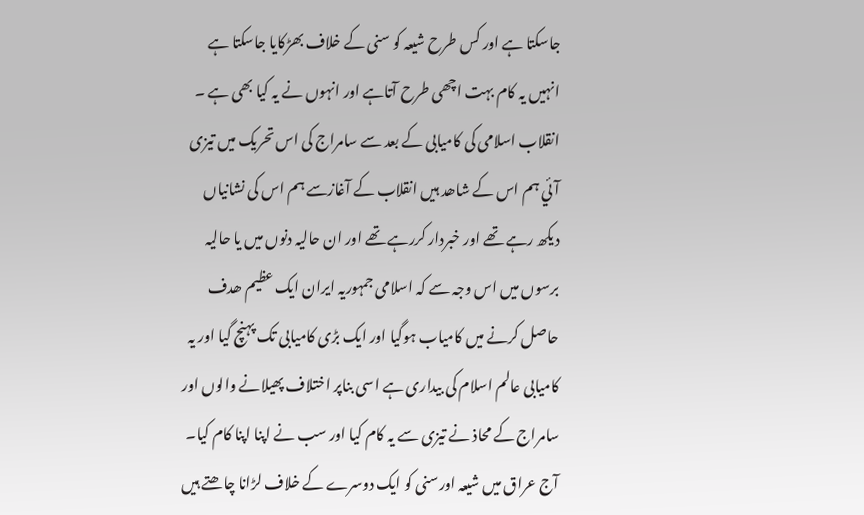جاسکتا ہے اور کس طرح شیعہ کو سنی کے خلاف بھڑکایا جاسکتا ہے انہیں یہ کام بہت اچھی طرح آتاہے اور انہوں نے یہ کیا بھی ہے ۔
انقلاب اسلامی کی کامیابی کے بعد سے سامراج کی اس تحریک میں تیزی آئي ہم اس کے شاھد ہیں انقلاب کے آغازسے ہم اس کی نشانیاں دیکھ رہے تھے اور خبردار کررہے تھے اور ان حالیہ دنوں میں یا حالیہ برسوں میں اس وجہ سے کہ اسلامی جمہوریہ ایران ایک عظیم ھدف حاصل کرنے میں کامیاب ہوگيا اور ایک بڑی کامیابی تک پہنچ گيا اور یہ کامیابی عالم اسلام کی بیداری ہے اسی بناپر اختلاف پھیلانے والوں اور سامراج کے محاذ نے تیزی سے یہ کام کیا اور سب نے اپنا اپنا کام کیا۔
آج عراق میں شیعہ اورسنی کو ایک دوسرے کے خلاف لڑانا چاھتے ہیں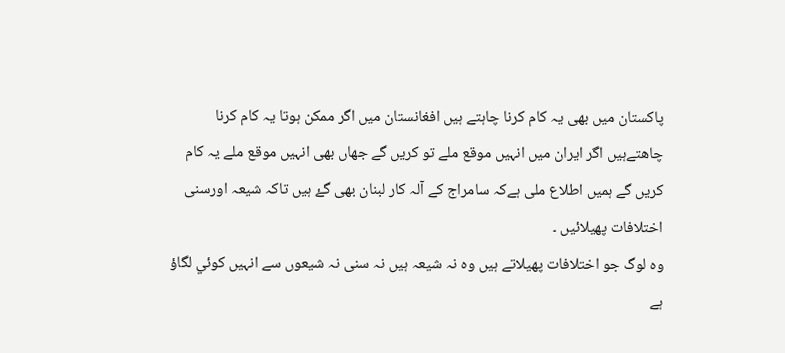پاکستان میں بھی یہ کام کرنا چاہتے ہیں افغانستان میں اگر ممکن ہوتا یہ کام کرنا چاھتےہیں اگر ایران میں انہیں موقع ملے تو کریں گے جھاں بھی انہیں موقع ملے یہ کام کریں گے ہمیں اطلاع ملی ہےکہ سامراج کے آلہ کار لبنان بھی گۓ ہیں تاکہ شیعہ اورسنی اختلافات پھیلائيں ۔
وہ لوگ جو اختلافات پھیلاتے ہیں وہ نہ شیعہ ہیں نہ سنی نہ شیعوں سے انہیں کوئي لگاؤ ہے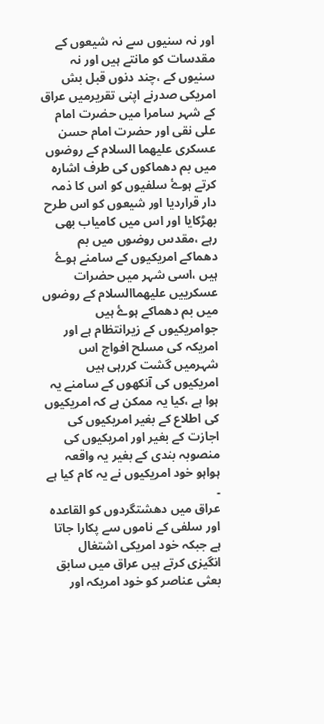اور نہ سنیوں سے نہ شیعوں کے مقدسات کو مانتے ہیں اور نہ سنیوں کے ،چند دنوں قبل بش امریکی صدرنے اپنی تقریرمیں عراق کے شہر سامرا میں حضرت امام علی نقی اور حضرت امام حسن عسکری علیھما السلام کے روضوں میں بم دھماکوں کی طرف اشارہ کرتے ہوۓ سلفیوں کو اس کا ذمہ دار قراردیا اور شیعوں کو اس طرح بھڑکایا اور اس میں کامیاب بھی رہے ،مقدس روضوں میں بم دھماکے امریکیوں کے سامنے ہوۓ ہیں ،اسی شہر میں حضرات عسکرییں علیھماالسلام کے روضوں میں بم دھماکے ہوۓ ہیں جوامریکیوں کے زیرانتظام ہے اور امریکہ کی مسلح افواج اس شہرمیں گشت کررہی ہیں امریکیوں کی آنکھوں کے سامنے یہ ہوا ہے ،کیا یہ ممکن ہے کہ امریکیوں کی اطلاع کے بغیر امریکیوں کی اجازت کے بغیر اور امریکیوں کی منصوبہ بندی کے بغیر یہ واقعہ ہواہو خود امریکیوں نے یہ کام کیا ہے ۔
عراق میں دھشتگردوں کو القاعدہ اور سلفی کے ناموں سے پکارا جاتا ہے جبکہ خود امریکی اشتغال انگيزی کرتے ہیں عراق میں سابق بعثی عناصر کو خود امریکہ اور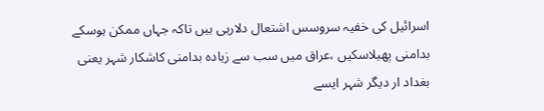اسرائيل کی خفیہ سروسس اشتعال دلارہی ہیں تاکہ جہاں ممکن ہوسکے بدامنی پھیلاسکیں ،عراق میں سب سے زیادہ بدامنی کاشکار شہر یعنی بغداد ار دیگر شہر ایسے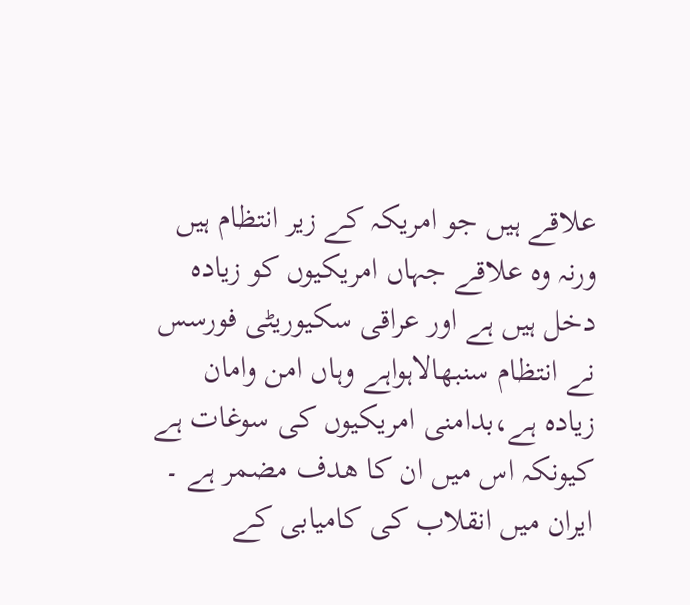علاقے ہیں جو امریکہ کے زیر انتظام ہیں ورنہ وہ علاقے جہاں امریکیوں کو زیادہ دخل ہیں ہے اور عراقی سکیوریٹی فورسس نے انتظام سنبھالاہواہے وہاں امن وامان زیادہ ہے،بدامنی امریکیوں کی سوغات ہے کیونکہ اس میں ان کا ھدف مضمر ہے ۔
ایران میں انقلاب کی کامیابی کے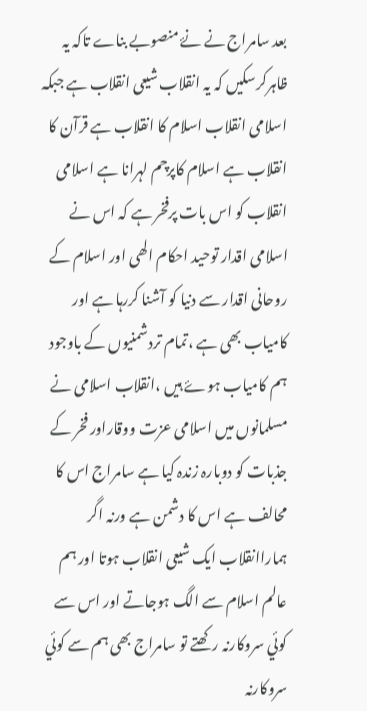بعد سامراج نے نۓ منصوبے بناے تاکہ یہ ظاہرکرسکیں کہ یہ انقلاب شیعی انقلاب ہے جبکہ اسلامی انقلاب اسلام کا انقلاب ہے قرآن کا انقلاب ہے اسلام کاپرچم لہرانا ہے اسلامی انقلاب کو اس بات پرفخر ہے کہ اس نے اسلامی اقدار توحید احکام الھی اور اسلام کے روحانی اقدار سے دنیا کو آشنا کررہا ہے اور کامیاب بھی ہے ،تمام تردشمنیوں کے باوجود ہم کامیاب ہوۓ ہیں ،انقلاب اسلامی نے مسلمانوں میں اسلامی عزت ووقاراور فخر کے جذبات کو دوبارہ زندہ کیا ہے سامراج اس کا محالف ہے اس کا دشمن ہے ورنہ اگر ہماراانقلاب ایک شیعی انقلاب ہوتا اور ہم عالم اسلام سے الگ ہوجاتے اور اس سے کوئي سروکارنہ رکھتے تو سامراج بھی ہم سے کوئي سروکارنہ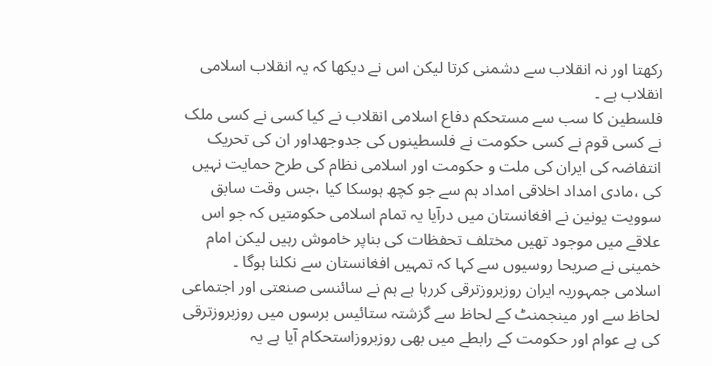رکھتا اور نہ انقلاب سے دشمنی کرتا لیکن اس نے دیکھا کہ یہ انقلاب اسلامی انقلاب ہے ۔
فلسطین کا سب سے مستحکم دفاع اسلامی انقلاب نے کیا کسی نے کسی ملک نے کسی قوم نے کسی حکومت نے فلسطینوں کی جدوجھداور ان کی تحریک انتفاضہ کی ایران کی ملت و حکومت اور اسلامی نظام کی طرح حمایت نہیں کی ،مادی امداد اخلاقی امداد ہم سے جو کچھ ہوسکا کیا ،جس وقت سابق سوویت یونین نے افغانستان میں درآیا یہ تمام اسلامی حکومتیں کہ جو اس علاقے میں موجود تھیں مختلف تحفظات کی بناپر خاموش رہیں لیکن امام خمینی نے صریحا روسیوں سے کہا کہ تمہیں افغانستان سے نکلنا ہوگا ۔
اسلامی جمہوریہ ایران روزبروزترقی کررہا ہے ہم نے سائنسی صنعتی اور اجتماعی لحاظ سے اور مینجمنٹ کے لحاظ سے گزشتہ ستائيس برسوں میں روزبروزترقی کی ہے عوام اور حکومت کے رابطے میں بھی روزبروزاستحکام آیا ہے یہ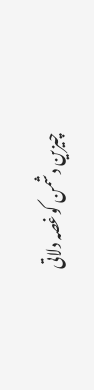چیزین دشمن کوغصہ دلاتی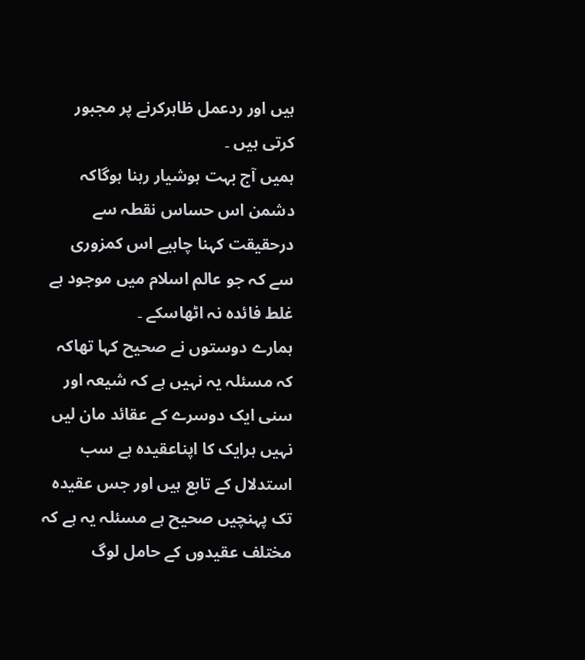ہیں اور ردعمل ظاہرکرنے پر مجبور کرتی ہیں ۔
ہمیں آج بہت ہوشیار رہنا ہوگاکہ دشمن اس حساس نقطہ سے درحقیقت کہنا چاہیے اس کمزوری سے کہ جو عالم اسلام میں موجود ہے غلط فائدہ نہ اٹھاسکے ۔
ہمارے دوستوں نے صحیح کہا تھاکہ کہ مسئلہ یہ نہیں ہے کہ شیعہ اور سنی ایک دوسرے کے عقائد مان لیں نہیں ہرایک کا اپناعقیدہ ہے سب استدلال کے تابع ہیں اور جس عقیدہ تک پہنچيں صحیح ہے مسئلہ یہ ہے کہ مختلف عقیدوں کے حامل لوگ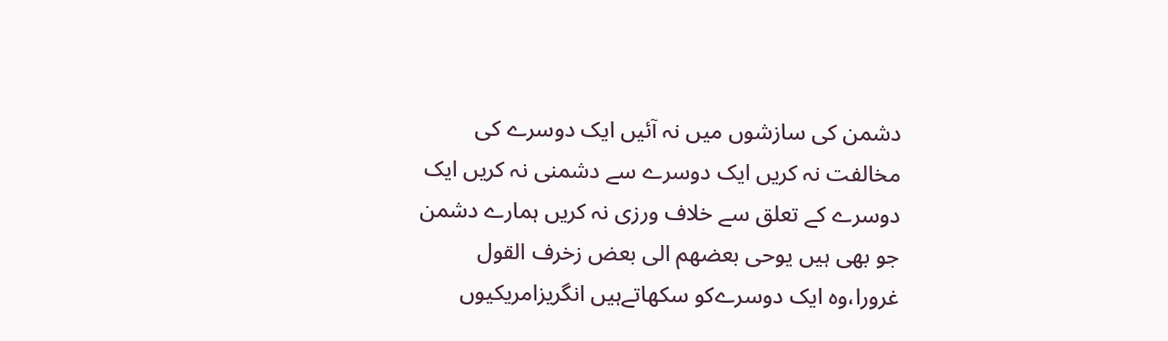دشمن کی سازشوں میں نہ آئيں ایک دوسرے کی مخالفت نہ کریں ایک دوسرے سے دشمنی نہ کریں ایک دوسرے کے تعلق سے خلاف ورزی نہ کریں ہمارے دشمن جو بھی ہیں یوحی بعضھم الی بعض زخرف القول غرورا،وہ ایک دوسرےکو سکھاتےہیں انگریزامریکیوں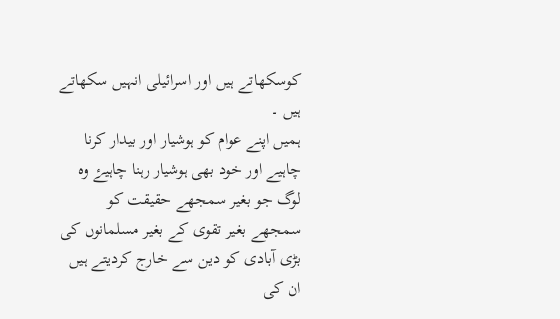کوسکھاتے ہیں اور اسرائيلی انہیں سکھاتے ہیں ۔
ہمیں اپنے عوام کو ہوشیار اور بیدار کرنا چاہیے اور خود بھی ہوشیار رہنا چاہیۓ وہ لوگ جو بغیر سمجھے حقیقت کو سمجھے بغیر تقوی کے بغیر مسلمانوں کی بڑی آبادی کو دین سے خارج کردیتے ہیں ان کی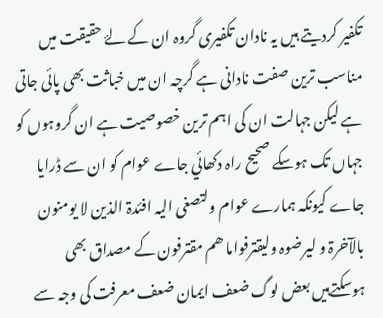تکفیر کردیتے ہیں یہ نادان تکفیری گروہ ان کے لۓ حقیقت میں مناسب ترین صفت نادانی ہے گرچہ ان میں خباثت بھی پائی جاتی ہے لیکن جہالت ان کی اہم ترین خصوصیت ہے ان گروہوں کو جہاں تک ہوسکے صحیح راہ دکھائي جاے عوام کو ان سے ڈرایا جاے کیونکہ ہمارے عوام ولتصغی الیہ افئدۃ الذین لا یومنون بالآخرۃ و لیرضوہ ولیقترفواما ھم مقترفون کے مصداق بھی ہوسکتےہیں بعض لوگ ضعف ایمان ضعف معرفت کی وجہ سے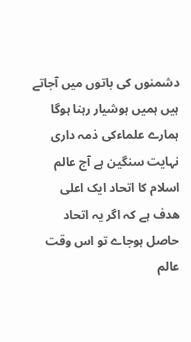دشمنوں کی باتوں میں آجاتے ہیں ہمیں ہوشیار رہنا ہوگا ہمارے علماءکی ذمہ داری نہایت سنگين ہے آج عالم اسلام کا اتحاد ایک اعلی ھدف ہے کہ اگر یہ اتحاد حاصل ہوجاے تو اس وقت عالم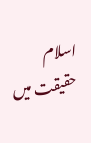اسلام حقیقت میں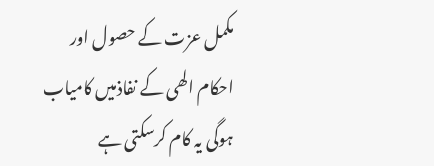مکمل عزت کے حصول اور احکام الھی کے نفاذمیں کامیاب ہوگی یہ کام کرسکتی ہے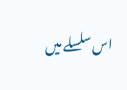اس سلسلے میں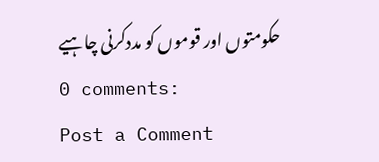حکومتوں اور قوموں کو مددکرنی چاہیے
0 comments:
Post a Comment